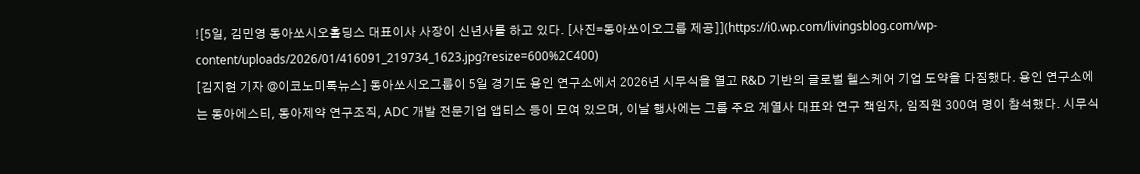![5일, 김민영 동아쏘시오홀딩스 대표이사 사장이 신년사를 하고 있다. [사진=동아쏘이오그룹 제공]](https://i0.wp.com/livingsblog.com/wp-content/uploads/2026/01/416091_219734_1623.jpg?resize=600%2C400)
[김지현 기자 @이코노미톡뉴스] 동아쏘시오그룹이 5일 경기도 용인 연구소에서 2026년 시무식을 열고 R&D 기반의 글로벌 헬스케어 기업 도약을 다짐했다. 용인 연구소에는 동아에스티, 동아제약 연구조직, ADC 개발 전문기업 앱티스 등이 모여 있으며, 이날 행사에는 그룹 주요 계열사 대표와 연구 책임자, 임직원 300여 명이 참석했다. 시무식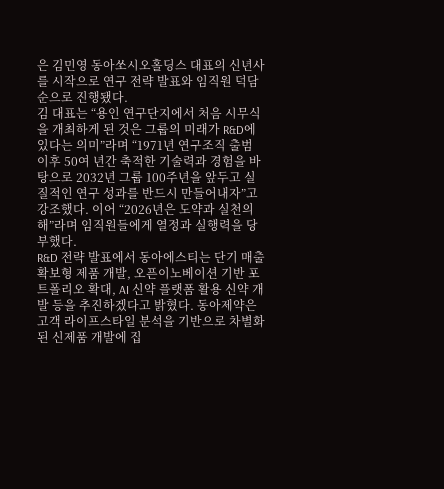은 김민영 동아쏘시오홀딩스 대표의 신년사를 시작으로 연구 전략 발표와 임직원 덕담 순으로 진행됐다.
김 대표는 “용인 연구단지에서 처음 시무식을 개최하게 된 것은 그룹의 미래가 R&D에 있다는 의미”라며 “1971년 연구조직 출범 이후 50여 년간 축적한 기술력과 경험을 바탕으로 2032년 그룹 100주년을 앞두고 실질적인 연구 성과를 반드시 만들어내자”고 강조했다. 이어 “2026년은 도약과 실천의 해”라며 임직원들에게 열정과 실행력을 당부했다.
R&D 전략 발표에서 동아에스티는 단기 매출 확보형 제품 개발, 오픈이노베이션 기반 포트폴리오 확대, AI 신약 플랫폼 활용 신약 개발 등을 추진하겠다고 밝혔다. 동아제약은 고객 라이프스타일 분석을 기반으로 차별화된 신제품 개발에 집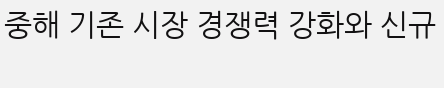중해 기존 시장 경쟁력 강화와 신규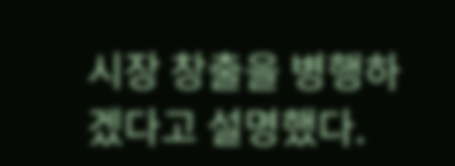시장 창출을 병행하겠다고 설명했다.